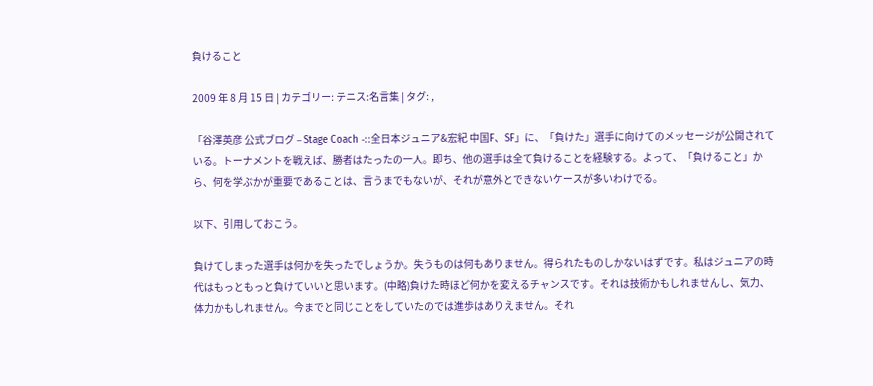負けること

2009 年 8 月 15 日 | カテゴリー: テニス:名言集 | タグ: ,

「谷澤英彦 公式ブログ – Stage Coach -::全日本ジュニア&宏紀 中国F、SF」に、「負けた」選手に向けてのメッセージが公開されている。トーナメントを戦えば、勝者はたったの一人。即ち、他の選手は全て負けることを経験する。よって、「負けること」から、何を学ぶかが重要であることは、言うまでもないが、それが意外とできないケースが多いわけでる。

以下、引用しておこう。

負けてしまった選手は何かを失ったでしょうか。失うものは何もありません。得られたものしかないはずです。私はジュニアの時代はもっともっと負けていいと思います。(中略)負けた時ほど何かを変えるチャンスです。それは技術かもしれませんし、気力、体力かもしれません。今までと同じことをしていたのでは進歩はありえません。それ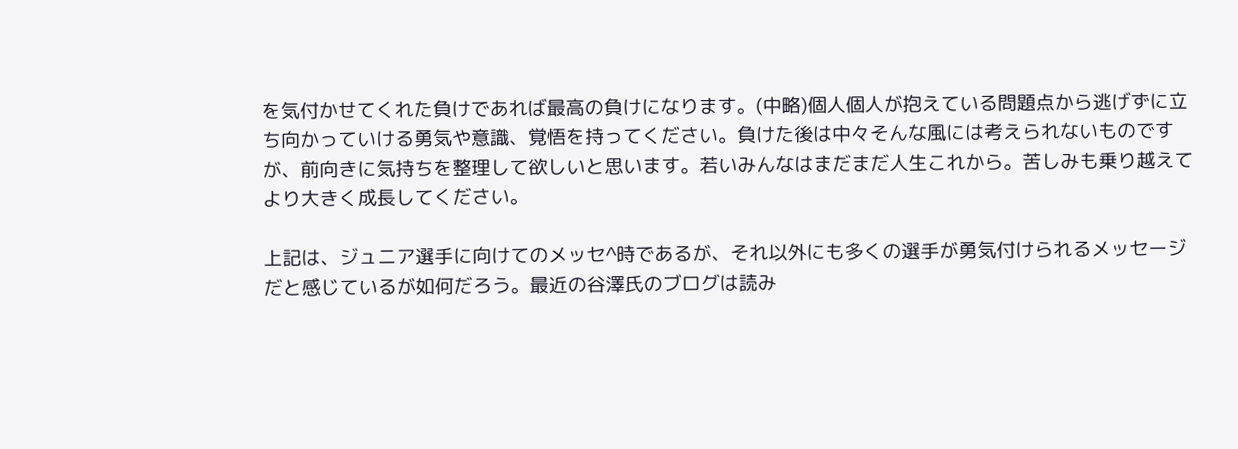を気付かせてくれた負けであれば最高の負けになります。(中略)個人個人が抱えている問題点から逃げずに立ち向かっていける勇気や意識、覚悟を持ってください。負けた後は中々そんな風には考えられないものですが、前向きに気持ちを整理して欲しいと思います。若いみんなはまだまだ人生これから。苦しみも乗り越えてより大きく成長してください。

上記は、ジュニア選手に向けてのメッセ^時であるが、それ以外にも多くの選手が勇気付けられるメッセージだと感じているが如何だろう。最近の谷澤氏のブログは読み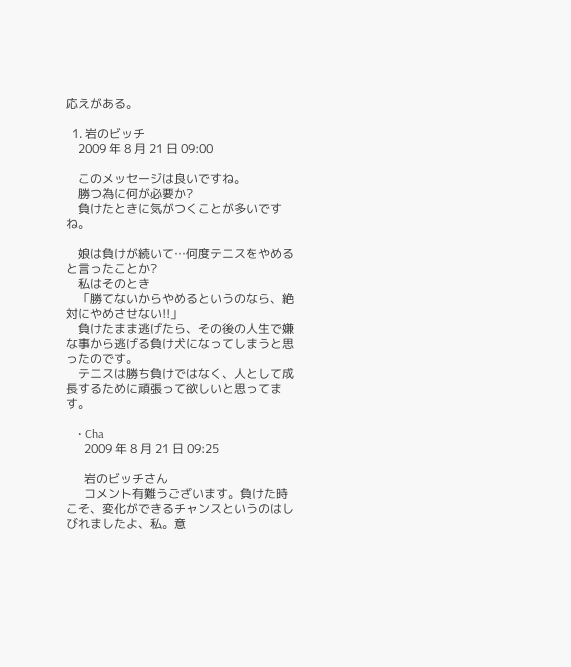応えがある。

  1. 岩のビッチ
    2009 年 8 月 21 日 09:00

    このメッセージは良いですね。
    勝つ為に何が必要か?
    負けたときに気がつくことが多いですね。

    娘は負けが続いて…何度テニスをやめると言ったことか?
    私はそのとき
    「勝てないからやめるというのなら、絶対にやめさせない!!」
    負けたまま逃げたら、その後の人生で嫌な事から逃げる負け犬になってしまうと思ったのです。
    テニスは勝ち負けではなく、人として成長するために頑張って欲しいと思ってます。

    • Cha
      2009 年 8 月 21 日 09:25

      岩のビッチさん
      コメント有難うございます。負けた時こそ、変化ができるチャンスというのはしびれましたよ、私。意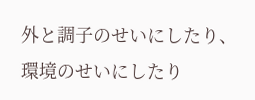外と調子のせいにしたり、環境のせいにしたり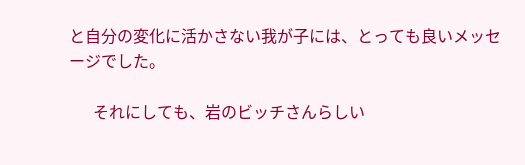と自分の変化に活かさない我が子には、とっても良いメッセージでした。

      それにしても、岩のビッチさんらしい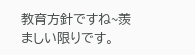教育方針ですね~羨ましい限りです。